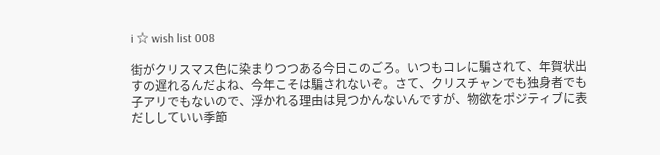i ☆ wish list 008

街がクリスマス色に染まりつつある今日このごろ。いつもコレに騙されて、年賀状出すの遅れるんだよね、今年こそは騙されないぞ。さて、クリスチャンでも独身者でも子アリでもないので、浮かれる理由は見つかんないんですが、物欲をポジティブに表だししていい季節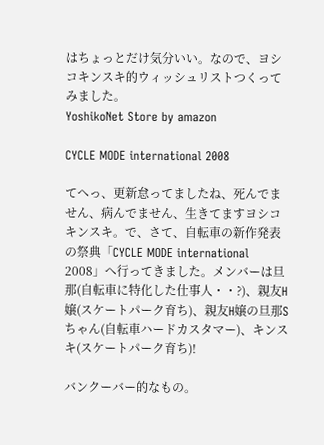はちょっとだけ気分いい。なので、ヨシコキンスキ的ウィッシュリストつくってみました。
YoshikoNet Store by amazon

CYCLE MODE international 2008

てへっ、更新怠ってましたね、死んでません、病んでません、生きてますヨシコキンスキ。で、さて、自転車の新作発表の祭典「CYCLE MODE international 2008」へ行ってきました。メンバーは旦那(自転車に特化した仕事人・・?)、親友H嬢(スケートパーク育ち)、親友H嬢の旦那Sちゃん(自転車ハードカスタマー)、キンスキ(スケートパーク育ち)!

バンクーバー的なもの。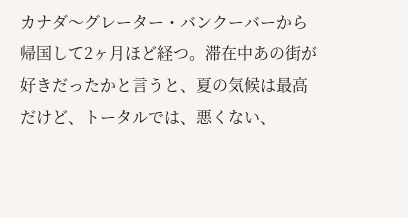カナダ〜グレーター・バンクーバーから帰国して2ヶ月ほど経つ。滞在中あの街が好きだったかと言うと、夏の気候は最高だけど、トータルでは、悪くない、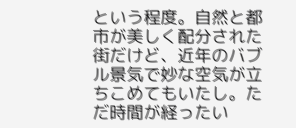という程度。自然と都市が美しく配分された街だけど、近年のバブル景気で妙な空気が立ちこめてもいたし。ただ時間が経ったい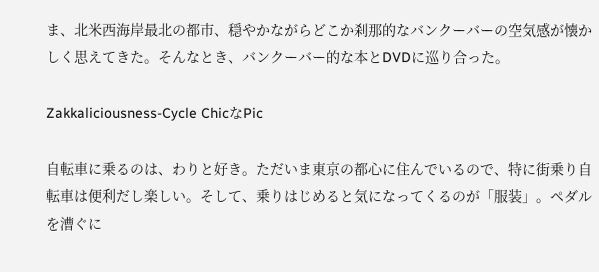ま、北米西海岸最北の都市、穏やかながらどこか刹那的なバンクーバーの空気感が懐かしく思えてきた。そんなとき、バンクーバー的な本とDVDに巡り合った。

Zakkaliciousness-Cycle ChicなPic

自転車に乗るのは、わりと好き。ただいま東京の都心に住んでいるので、特に街乗り自転車は便利だし楽しい。そして、乗りはじめると気になってくるのが「服装」。ペダルを漕ぐに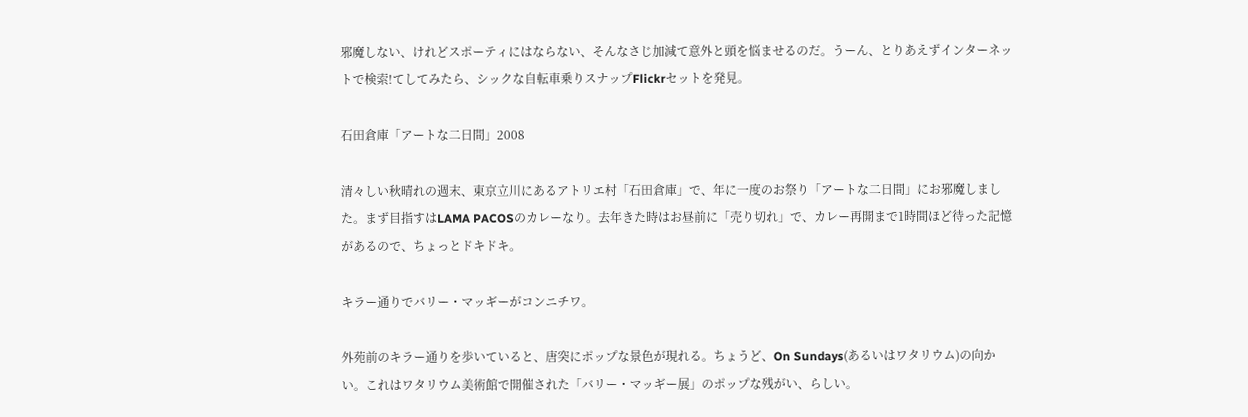邪魔しない、けれどスポーティにはならない、そんなさじ加減て意外と頭を悩ませるのだ。うーん、とりあえずインターネットで検索!てしてみたら、シックな自転車乗りスナップFlickrセットを発見。

石田倉庫「アートな二日間」2008

清々しい秋晴れの週末、東京立川にあるアトリエ村「石田倉庫」で、年に一度のお祭り「アートな二日間」にお邪魔しました。まず目指すはLAMA PACOSのカレーなり。去年きた時はお昼前に「売り切れ」で、カレー再開まで1時間ほど待った記憶があるので、ちょっとドキドキ。

キラー通りでバリー・マッギーがコンニチワ。

外苑前のキラー通りを歩いていると、唐突にポップな景色が現れる。ちょうど、On Sundays(あるいはワタリウム)の向かい。これはワタリウム美術館で開催された「バリー・マッギー展」のポップな残がい、らしい。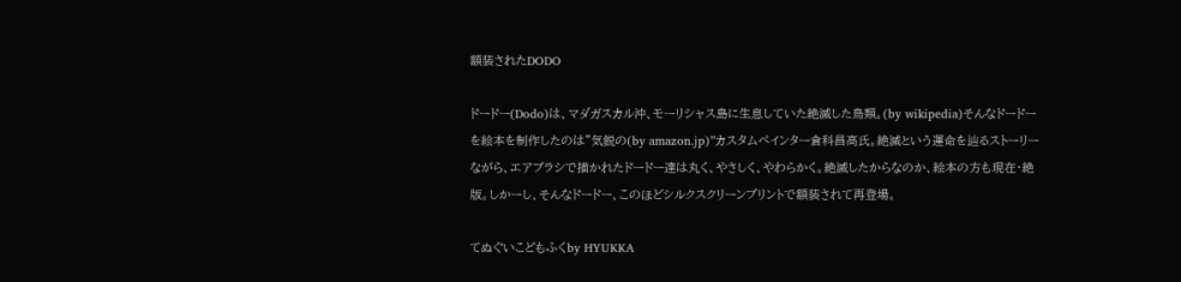額装されたDODO

ドードー(Dodo)は、マダガスカル沖、モーリシャス島に生息していた絶滅した鳥類。(by wikipedia)そんなドードーを絵本を制作したのは”気鋭の(by amazon.jp)”カスタムペインター倉科昌高氏。絶滅という運命を辿るストーリーながら、エアブラシで描かれたドードー達は丸く、やさしく、やわらかく。絶滅したからなのか、絵本の方も現在・絶版。しかーし、そんなドードー、このほどシルクスクリーンプリントで額装されて再登場。

てぬぐいこどもふくby HYUKKA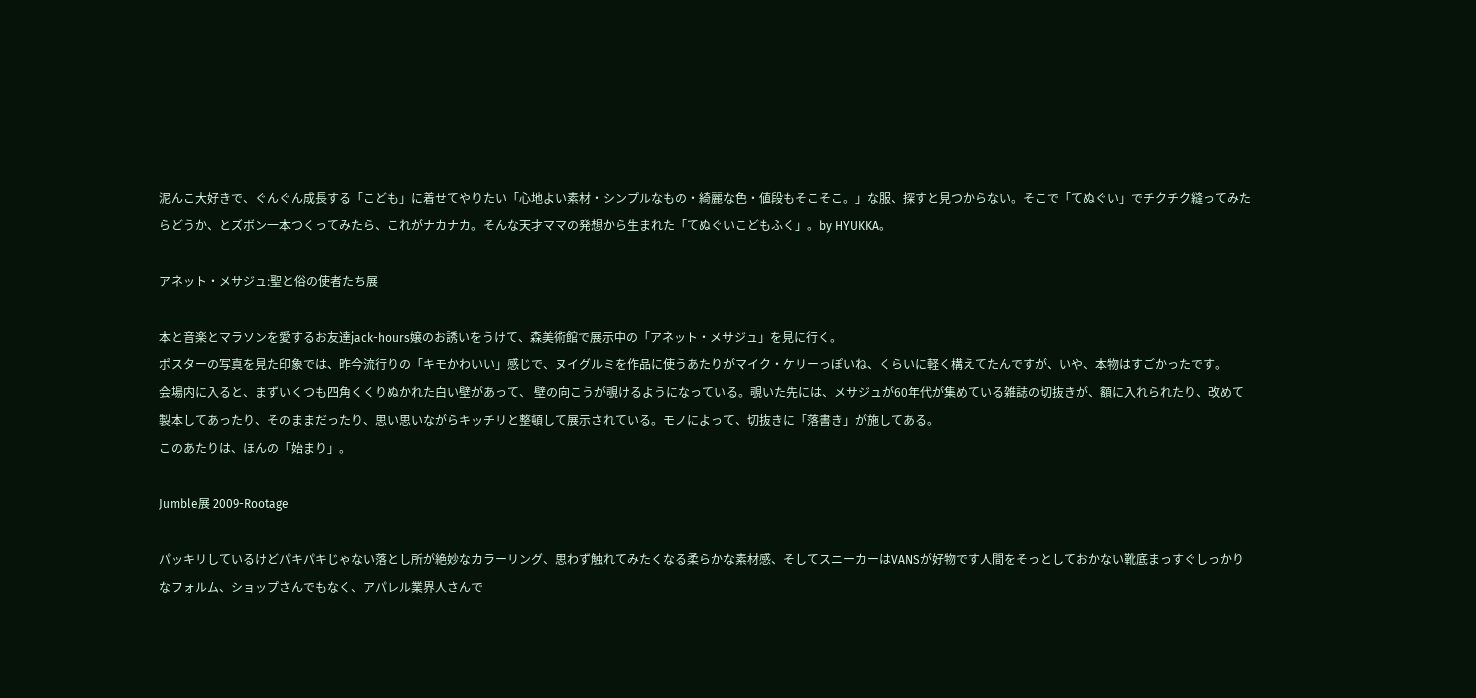泥んこ大好きで、ぐんぐん成長する「こども」に着せてやりたい「心地よい素材・シンプルなもの・綺麗な色・値段もそこそこ。」な服、探すと見つからない。そこで「てぬぐい」でチクチク縫ってみたらどうか、とズボン一本つくってみたら、これがナカナカ。そんな天才ママの発想から生まれた「てぬぐいこどもふく」。by HYUKKA。

アネット・メサジュ:聖と俗の使者たち展

本と音楽とマラソンを愛するお友達jack-hours嬢のお誘いをうけて、森美術館で展示中の「アネット・メサジュ」を見に行く。
ポスターの写真を見た印象では、昨今流行りの「キモかわいい」感じで、ヌイグルミを作品に使うあたりがマイク・ケリーっぽいね、くらいに軽く構えてたんですが、いや、本物はすごかったです。
会場内に入ると、まずいくつも四角くくりぬかれた白い壁があって、 壁の向こうが覗けるようになっている。覗いた先には、メサジュが60年代が集めている雑誌の切抜きが、額に入れられたり、改めて製本してあったり、そのままだったり、思い思いながらキッチリと整頓して展示されている。モノによって、切抜きに「落書き」が施してある。
このあたりは、ほんの「始まり」。

Jumble展 2009-Rootage

パッキリしているけどパキパキじゃない落とし所が絶妙なカラーリング、思わず触れてみたくなる柔らかな素材感、そしてスニーカーはVANSが好物です人間をそっとしておかない靴底まっすぐしっかりなフォルム、ショップさんでもなく、アパレル業界人さんで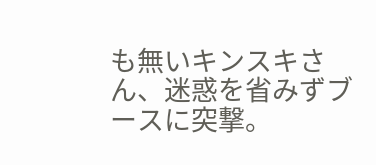も無いキンスキさん、迷惑を省みずブースに突撃。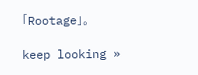「Rootage」。

keep looking »